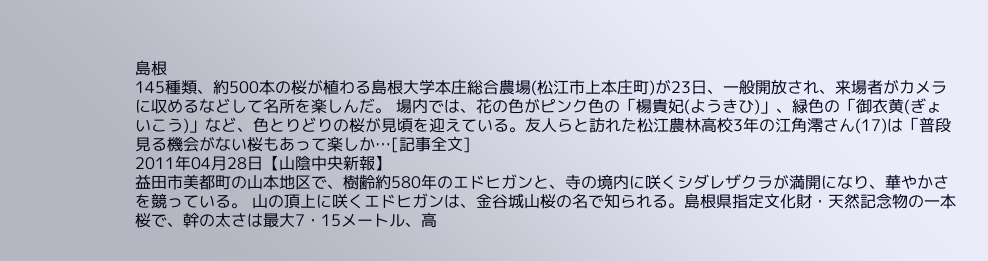島根
145種類、約500本の桜が植わる島根大学本庄総合農場(松江市上本庄町)が23日、一般開放され、来場者がカメラに収めるなどして名所を楽しんだ。 場内では、花の色がピンク色の「楊貴妃(ようきひ)」、緑色の「御衣黄(ぎょいこう)」など、色とりどりの桜が見頃を迎えている。友人らと訪れた松江農林高校3年の江角澪さん(17)は「普段見る機会がない桜もあって楽しか…[記事全文]
2011年04月28日【山陰中央新報】
益田市美都町の山本地区で、樹齢約580年のエドヒガンと、寺の境内に咲くシダレザクラが満開になり、華やかさを競っている。 山の頂上に咲くエドヒガンは、金谷城山桜の名で知られる。島根県指定文化財・天然記念物の一本桜で、幹の太さは最大7・15メートル、高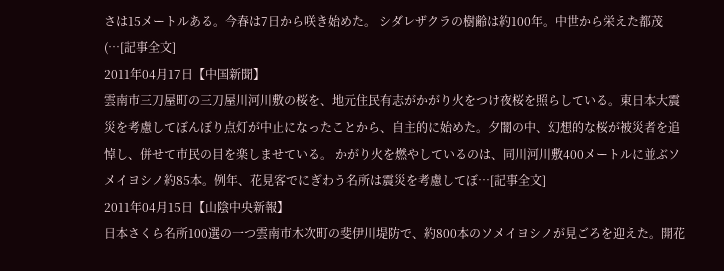さは15メートルある。今春は7日から咲き始めた。 シダレザクラの樹齢は約100年。中世から栄えた都茂(…[記事全文]
2011年04月17日【中国新聞】
雲南市三刀屋町の三刀屋川河川敷の桜を、地元住民有志がかがり火をつけ夜桜を照らしている。東日本大震災を考慮してぼんぼり点灯が中止になったことから、自主的に始めた。夕闇の中、幻想的な桜が被災者を追悼し、併せて市民の目を楽しませている。 かがり火を燃やしているのは、同川河川敷400メートルに並ぶソメイヨシノ約85本。例年、花見客でにぎわう名所は震災を考慮してぼ…[記事全文]
2011年04月15日【山陰中央新報】
日本さくら名所100選の一つ雲南市木次町の斐伊川堤防で、約800本のソメイヨシノが見ごろを迎えた。開花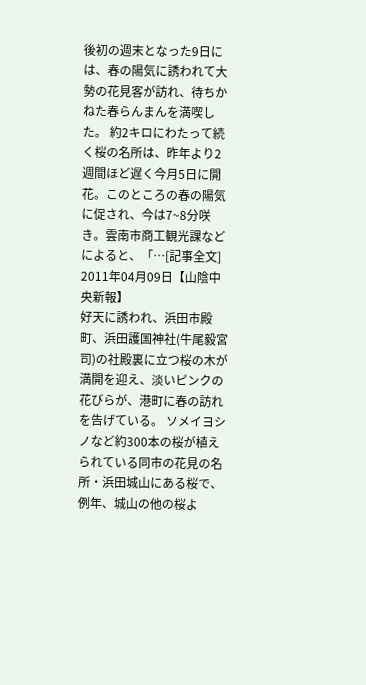後初の週末となった9日には、春の陽気に誘われて大勢の花見客が訪れ、待ちかねた春らんまんを満喫した。 約2キロにわたって続く桜の名所は、昨年より2週間ほど遅く今月5日に開花。このところの春の陽気に促され、今は7~8分咲き。雲南市商工観光課などによると、「…[記事全文]
2011年04月09日【山陰中央新報】
好天に誘われ、浜田市殿町、浜田護国神社(牛尾毅宮司)の社殿裏に立つ桜の木が満開を迎え、淡いピンクの花びらが、港町に春の訪れを告げている。 ソメイヨシノなど約300本の桜が植えられている同市の花見の名所・浜田城山にある桜で、例年、城山の他の桜よ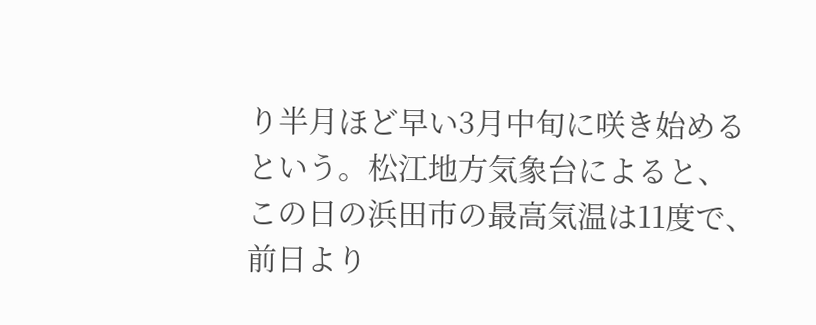り半月ほど早い3月中旬に咲き始めるという。松江地方気象台によると、この日の浜田市の最高気温は11度で、前日より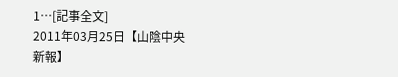1…[記事全文]
2011年03月25日【山陰中央新報】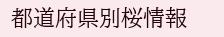都道府県別桜情報